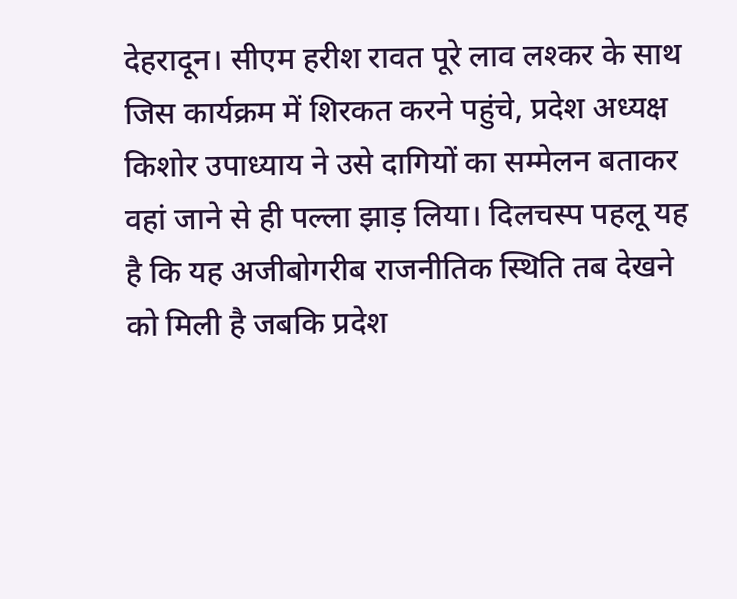देहरादून। सीएम हरीश रावत पूरे लाव लश्कर के साथ जिस कार्यक्रम में शिरकत करने पहुंचे, प्रदेश अध्यक्ष किशोर उपाध्याय ने उसे दागियों का सम्मेलन बताकर वहां जाने से ही पल्ला झाड़ लिया। दिलचस्प पहलू यह है कि यह अजीबोगरीब राजनीतिक स्थिति तब देखने को मिली है जबकि प्रदेश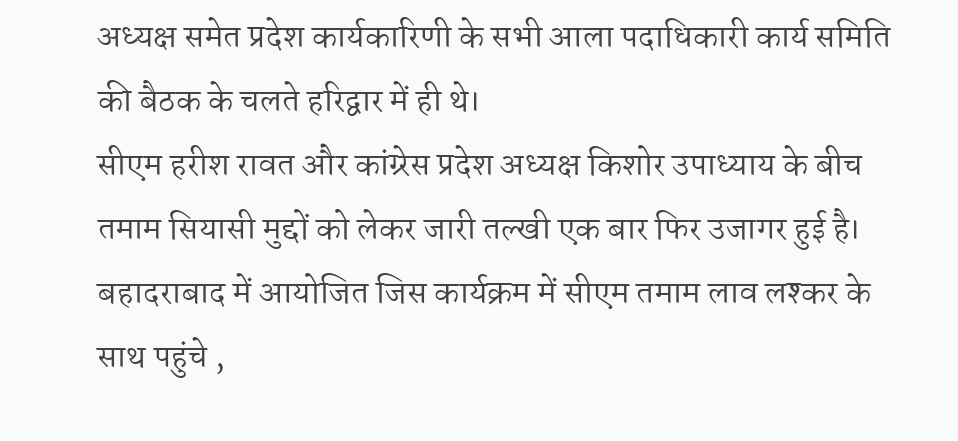अध्यक्ष समेत प्रदेश कार्यकारिणी के सभी आला पदाधिकारी कार्य समिति की बैठक के चलते हरिद्वार में ही थे।
सीएम हरीश रावत और कांग्र्रेस प्रदेश अध्यक्ष किशोर उपाध्याय के बीच तमाम सियासी मुद्दों को लेकर जारी तल्खी एक बार फिर उजागर हुई है। बहादराबाद में आयोजित जिस कार्यक्रम में सीएम तमाम लाव लश्कर के साथ पहुंचे ,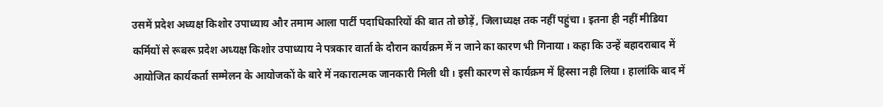उसमें प्रदेश अध्यक्ष किशोर उपाध्याय और तमाम आला पार्टी पदाधिकारियों की बात तो छोड़ें, जिलाध्यक्ष तक नहीं पहुंचा। इतना ही नहीं मीडिया कर्मियों से रूबरू प्रदेश अध्यक्ष किशोर उपाध्याय ने पत्रकार वार्ता के दौरान कार्यक्रम में न जाने का कारण भी गिनाया। कहा कि उन्हें बहादराबाद में आयोजित कार्यकर्ता सम्मेलन के आयोजकों के बारे में नकारात्मक जानकारी मिली थी। इसी कारण से कार्यक्रम में हिस्सा नही लिया। हालांकि बाद में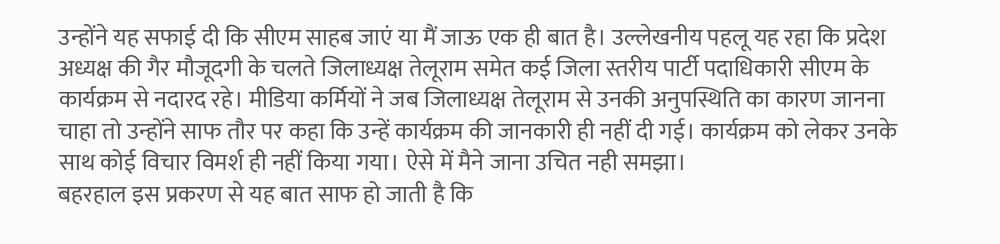उन्होंने यह सफाई दी कि सीएम साहब जाएं या मैं जाऊ एक ही बात है। उल्लेखनीय पहलू यह रहा कि प्रदेश अध्यक्ष की गैर मौजूदगी के चलते जिलाध्यक्ष तेलूराम समेत कई जिला स्तरीय पार्टी पदाधिकारी सीएम के कार्यक्रम से नदारद रहे। मीडिया कर्मियों ने जब जिलाध्यक्ष तेलूराम से उनकी अनुपस्थिति का कारण जानना चाहा तो उन्होंने साफ तौर पर कहा कि उन्हें कार्यक्रम की जानकारी ही नहीं दी गई। कार्यक्रम को लेकर उनके साथ कोई विचार विमर्श ही नहीं किया गया। ऐसे में मैने जाना उचित नही समझा।
बहरहाल इस प्रकरण से यह बात साफ हो जाती है कि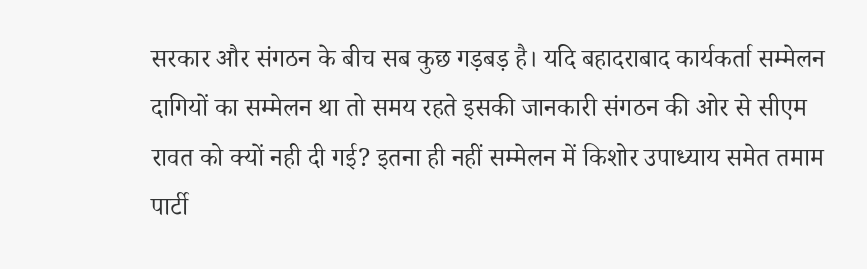सरकार और संगठन के बीच सब कुछ गड़बड़ है। यदि बहादराबाद कार्यकर्ता सम्मेलन दागियों का सम्मेलन था तो समय रहते इसकी जानकारी संगठन की ओर से सीएम रावत को क्यों नही दी गई? इतना ही नहीं सम्मेलन में किशोर उपाध्याय समेत तमाम पार्टी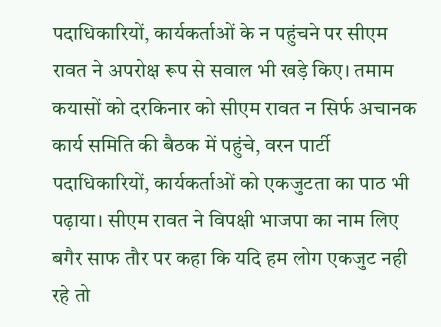पदाधिकारियों, कार्यकर्ताओं के न पहुंचने पर सीएम रावत ने अपरोक्ष रूप से सवाल भी खड़े किए। तमाम कयासों को दरकिनार को सीएम रावत न सिर्फ अचानक कार्य समिति की बैठक में पहुंचे, वरन पार्टी पदाधिकारियों, कार्यकर्ताओं को एकजुटता का पाठ भी पढ़ाया। सीएम रावत ने विपक्षी भाजपा का नाम लिए बगैर साफ तौर पर कहा कि यदि हम लोग एकजुट नही रहे तो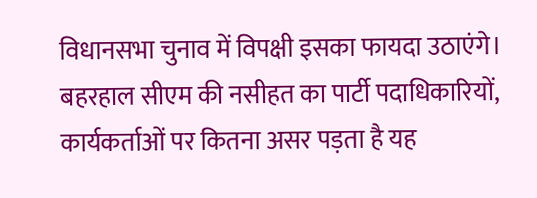विधानसभा चुनाव में विपक्षी इसका फायदा उठाएंगे। बहरहाल सीएम की नसीहत का पार्टी पदाधिकारियों, कार्यकर्ताओं पर कितना असर पड़ता है यह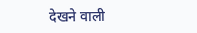देखने वाली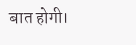बात होगी।